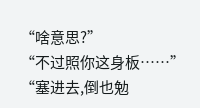“啥意思?”
“不过照你这身板……”
“塞进去,倒也勉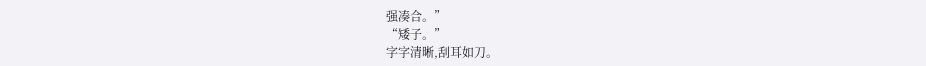强凑合。”
“矮子。”
字字清晰,刮耳如刀。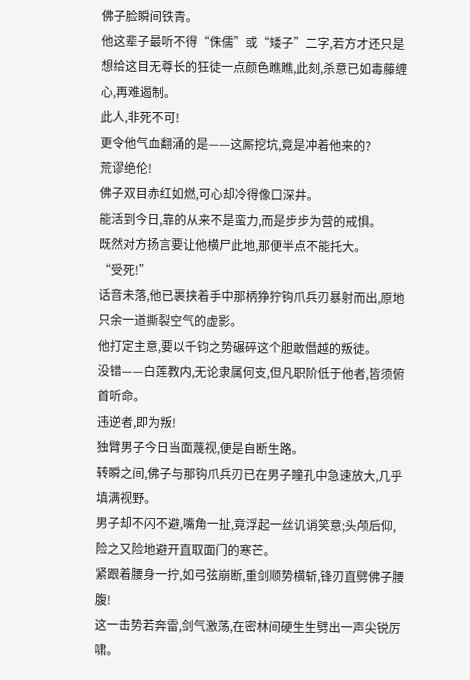佛子脸瞬间铁青。
他这辈子最听不得“侏儒”或“矮子”二字,若方才还只是想给这目无尊长的狂徒一点颜色瞧瞧,此刻,杀意已如毒藤缠心,再难遏制。
此人,非死不可!
更令他气血翻涌的是——这厮挖坑,竟是冲着他来的?
荒谬绝伦!
佛子双目赤红如燃,可心却冷得像口深井。
能活到今日,靠的从来不是蛮力,而是步步为营的戒惧。
既然对方扬言要让他横尸此地,那便半点不能托大。
“受死!”
话音未落,他已裹挟着手中那柄狰狞钩爪兵刃暴射而出,原地只余一道撕裂空气的虚影。
他打定主意,要以千钧之势碾碎这个胆敢僭越的叛徒。
没错——白莲教内,无论隶属何支,但凡职阶低于他者,皆须俯首听命。
违逆者,即为叛!
独臂男子今日当面蔑视,便是自断生路。
转瞬之间,佛子与那钩爪兵刃已在男子瞳孔中急速放大,几乎填满视野。
男子却不闪不避,嘴角一扯,竟浮起一丝讥诮笑意;头颅后仰,险之又险地避开直取面门的寒芒。
紧跟着腰身一拧,如弓弦崩断,重剑顺势横斩,锋刃直劈佛子腰腹!
这一击势若奔雷,剑气激荡,在密林间硬生生劈出一声尖锐厉啸。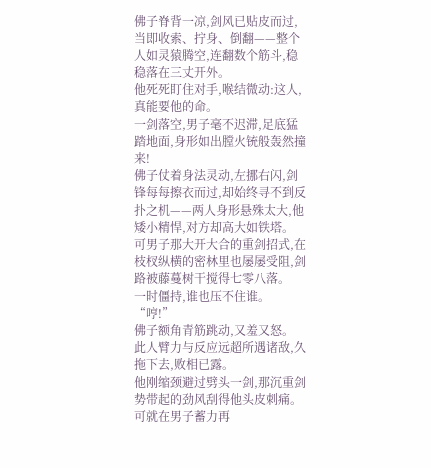佛子脊背一凉,剑风已贴皮而过,当即收索、拧身、倒翻——整个人如灵猿腾空,连翻数个筋斗,稳稳落在三丈开外。
他死死盯住对手,喉结微动:这人,真能要他的命。
一剑落空,男子毫不迟滞,足底猛踏地面,身形如出膛火铳般轰然撞来!
佛子仗着身法灵动,左挪右闪,剑锋每每擦衣而过,却始终寻不到反扑之机——两人身形悬殊太大,他矮小精悍,对方却高大如铁塔。
可男子那大开大合的重剑招式,在枝杈纵横的密林里也屡屡受阻,剑路被藤蔓树干搅得七零八落。
一时僵持,谁也压不住谁。
“哼!”
佛子额角青筋跳动,又羞又怒。
此人臂力与反应远超所遇诸敌,久拖下去,败相已露。
他刚缩颈避过劈头一剑,那沉重剑势带起的劲风刮得他头皮刺痛。
可就在男子蓄力再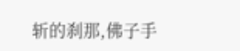斩的刹那,佛子手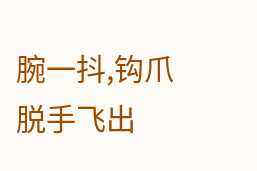腕一抖,钩爪脱手飞出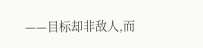——目标却非敌人,而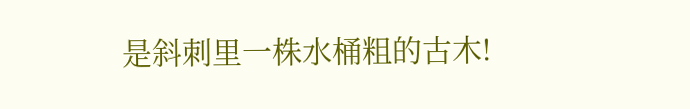是斜刺里一株水桶粗的古木!